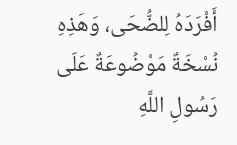أَفْرَدَهُ لِلضُّحَى، وَهَذِهِ نُسْخَةٌ مَوْضُوعَةٌ عَلَى رَسُولِ اللَّهِ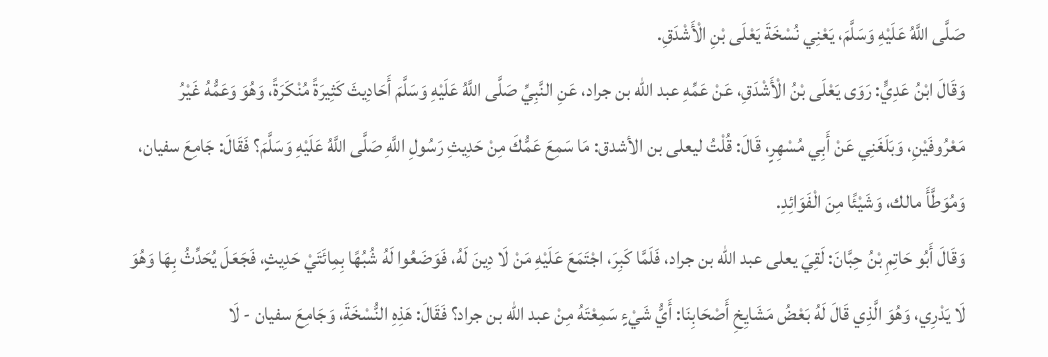صَلَّى اللَّهُ عَلَيْهِ وَسَلَّمَ، يَعْنِي نُسْخَةَ يَعْلَى بْنِ الْأَشْدَقِ.
وَقَالَ ابْنُ عَدِيٍّ: رَوَى يَعْلَى بْنُ الْأَشْدَقِ، عَنْ عَمِّهِ عبد الله بن جراد، عَنِ النَّبِيِّ صَلَّى اللَّهُ عَلَيْهِ وَسَلَّمَ أَحَادِيثَ كَثِيرَةً مُنْكَرَةً، وَهُوَ وَعَمُّهُ غَيْرُ مَعْرُوفَيْنِ، وَبَلَغَنِي عَنْ أَبِي مُسْهِرٍ، قَالَ: قُلْتُ ليعلى بن الأشدق: مَا سَمِعَ عَمُّكَ مِنْ حَدِيثِ رَسُولِ اللَّهِ صَلَّى اللَّهُ عَلَيْهِ وَسَلَّمَ؟ فَقَالَ: جَامِعَ سفيان، وَمُوَطَّأَ مالك، وَشَيْئًا مِنَ الْفَوَائِدِ.
وَقَالَ أَبُو حَاتِمِ بْنُ حِبَّانَ: لَقِيَ يعلى عبد الله بن جراد، فَلَمَّا كَبِرَ، اجْتَمَعَ عَلَيْهِ مَنْ لَا دِينَ لَهُ، فَوَضَعُوا لَهُ شُبُهًا بِمِائَتَيْ حَدِيثٍ، فَجَعَلَ يُحَدِّثُ بِهَا وَهُوَ لَا يَدْرِي، وَهُوَ الَّذِي قَالَ لَهُ بَعْضُ مَشَايِخِ أَصْحَابِنَا: أَيُّ شَيْءٍ سَمِعْتَهُ مِنْ عبد الله بن جراد؟ فَقَالَ: هَذِهِ النُّسْخَةَ، وَجَامِعَ سفيان - لَا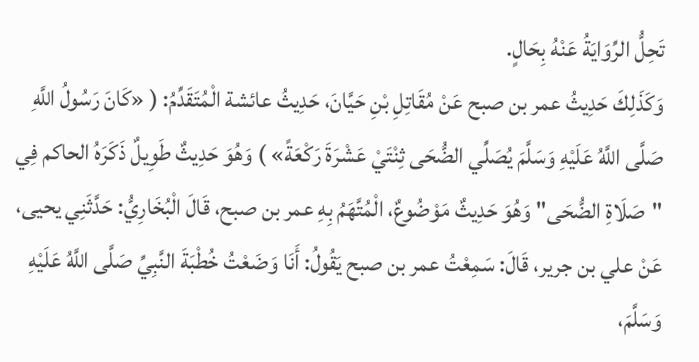تَحِلُّ الرِّوَايَةُ عَنْهُ بِحَالٍ.
وَكَذَلِكَ حَدِيثُ عمر بن صبح عَنْ مُقَاتِلِ بْنِ حَيَّانَ، حَدِيثُ عائشة الْمُتَقَدِّمُ: ( «كَانَ رَسُولُ اللَّهِ صَلَّى اللَّهُ عَلَيْهِ وَسَلَّمَ يُصَلِّي الضُّحَى ثِنْتَيْ عَشْرَةَ رَكْعَةً» ) وَهُوَ حَدِيثٌ طَوِيلٌ ذَكَرَهُ الحاكم فِي "صَلَاةِ الضُّحَى" وَهُوَ حَدِيثٌ مَوْضُوعٌ، الْمُتَّهَمُ بِهِ عمر بن صبح، قَالَ الْبُخَارِيُّ: حَدَّثَنِي يحيى، عَنْ علي بن جرير، قَالَ: سَمِعْتُ عمر بن صبح يَقُولُ: أَنَا وَضَعْتُ خُطْبَةَ النَّبِيِّ صَلَّى اللَّهُ عَلَيْهِ وَسَلَّمَ،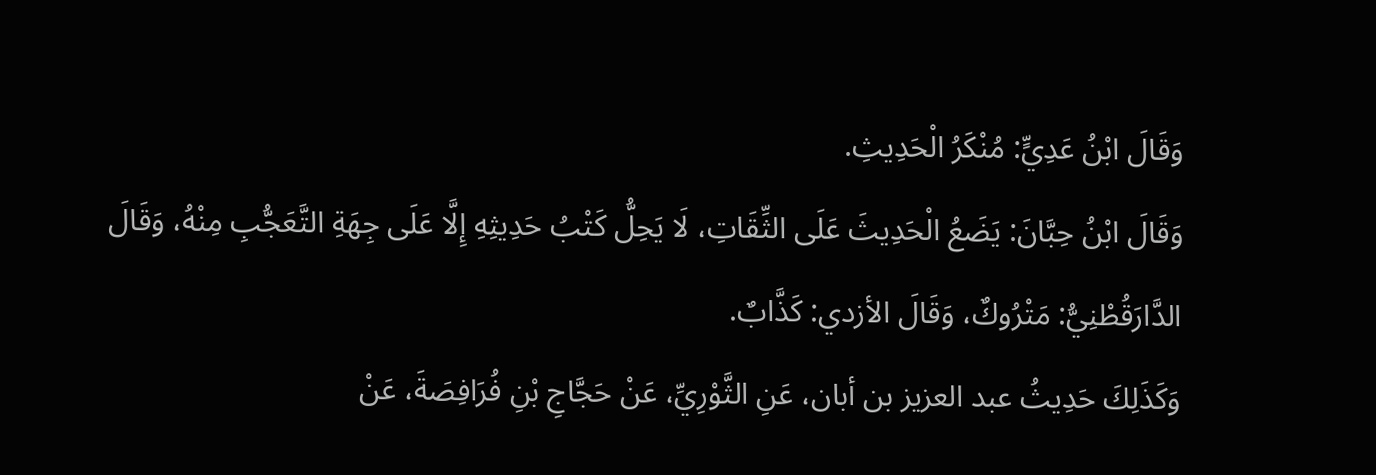وَقَالَ ابْنُ عَدِيٍّ: مُنْكَرُ الْحَدِيثِ.
وَقَالَ ابْنُ حِبَّانَ: يَضَعُ الْحَدِيثَ عَلَى الثِّقَاتِ، لَا يَحِلُّ كَتْبُ حَدِيثِهِ إِلَّا عَلَى جِهَةِ التَّعَجُّبِ مِنْهُ، وَقَالَ الدَّارَقُطْنِيُّ: مَتْرُوكٌ، وَقَالَ الأزدي: كَذَّابٌ.
وَكَذَلِكَ حَدِيثُ عبد العزيز بن أبان، عَنِ الثَّوْرِيِّ، عَنْ حَجَّاجِ بْنِ فُرَافِصَةَ، عَنْ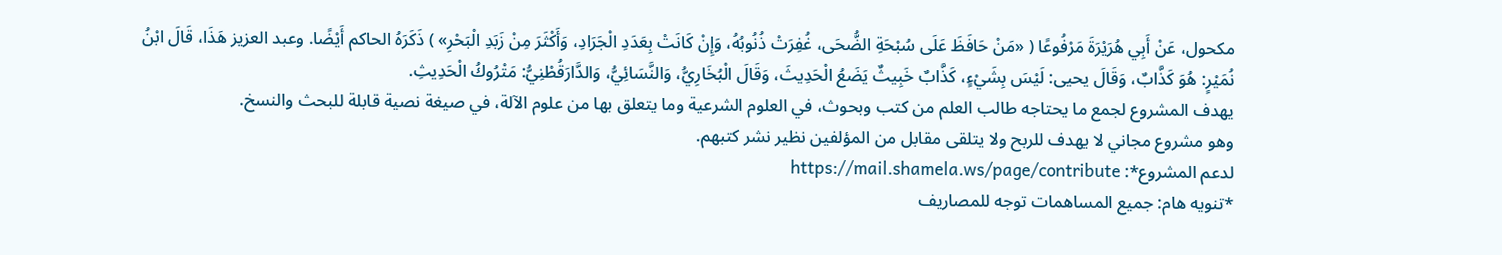مكحول، عَنْ أَبِي هُرَيْرَةَ مَرْفُوعًا ( «مَنْ حَافَظَ عَلَى سُبْحَةِ الضُّحَى، غُفِرَتْ ذُنُوبُهُ، وَإِنْ كَانَتْ بِعَدَدِ الْجَرَادِ، وَأَكْثَرَ مِنْ زَبَدِ الْبَحْرِ» ) ذَكَرَهُ الحاكم أَيْضًا. وعبد العزيز هَذَا، قَالَ ابْنُ نُمَيْرٍ: هُوَ كَذَّابٌ، وَقَالَ يحيى: لَيْسَ بِشَيْءٍ، كَذَّابٌ خَبِيثٌ يَضَعُ الْحَدِيثَ، وَقَالَ الْبُخَارِيُّ، وَالنَّسَائِيُّ، وَالدَّارَقُطْنِيُّ: مَتْرُوكُ الْحَدِيثِ.
يهدف المشروع لجمع ما يحتاجه طالب العلم من كتب وبحوث، في العلوم الشرعية وما يتعلق بها من علوم الآلة، في صيغة نصية قابلة للبحث والنسخ.
وهو مشروع مجاني لا يهدف للربح ولا يتلقى مقابل من المؤلفين نظير نشر كتبهم.
لدعم المشروع*: https://mail.shamela.ws/page/contribute
*تنويه هام: جميع المساهمات توجه للمصاريف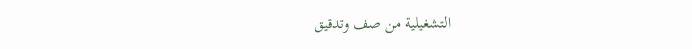التشغيلية من صف وتدقيق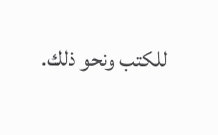للكتب ونحو ذلك.